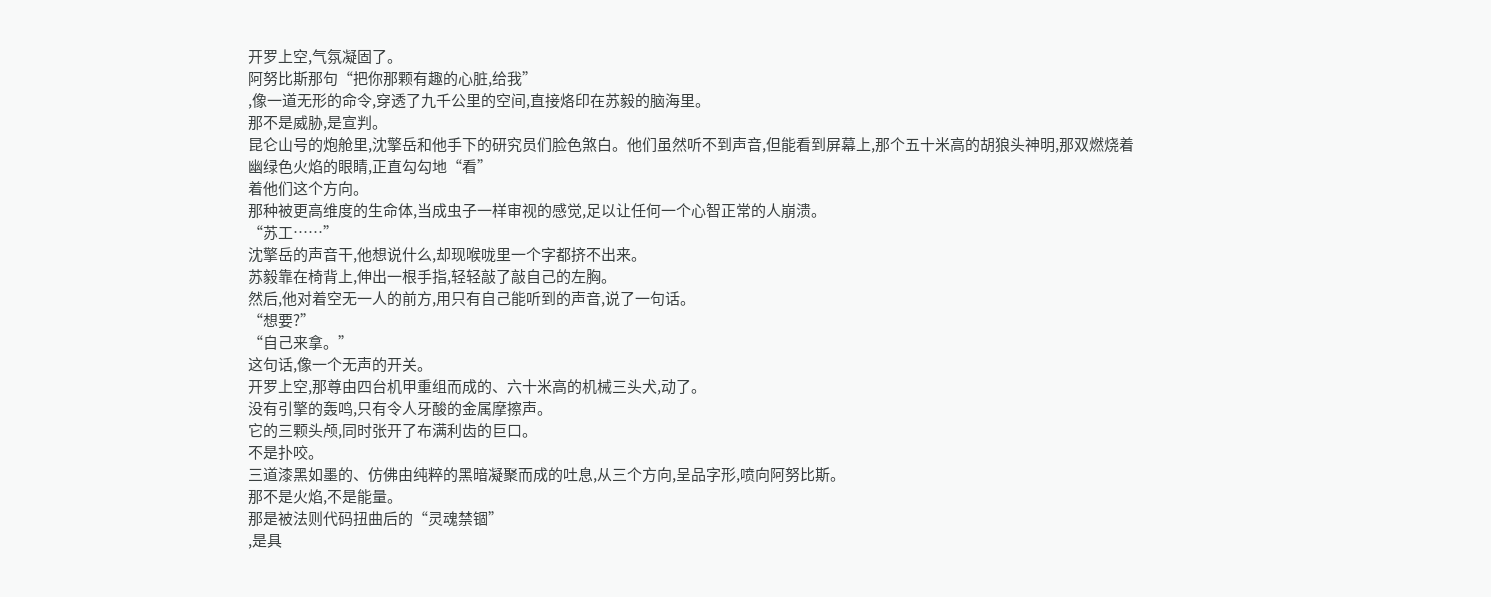开罗上空,气氛凝固了。
阿努比斯那句“把你那颗有趣的心脏,给我”
,像一道无形的命令,穿透了九千公里的空间,直接烙印在苏毅的脑海里。
那不是威胁,是宣判。
昆仑山号的炮舱里,沈擎岳和他手下的研究员们脸色煞白。他们虽然听不到声音,但能看到屏幕上,那个五十米高的胡狼头神明,那双燃烧着幽绿色火焰的眼睛,正直勾勾地“看”
着他们这个方向。
那种被更高维度的生命体,当成虫子一样审视的感觉,足以让任何一个心智正常的人崩溃。
“苏工……”
沈擎岳的声音干,他想说什么,却现喉咙里一个字都挤不出来。
苏毅靠在椅背上,伸出一根手指,轻轻敲了敲自己的左胸。
然后,他对着空无一人的前方,用只有自己能听到的声音,说了一句话。
“想要?”
“自己来拿。”
这句话,像一个无声的开关。
开罗上空,那尊由四台机甲重组而成的、六十米高的机械三头犬,动了。
没有引擎的轰鸣,只有令人牙酸的金属摩擦声。
它的三颗头颅,同时张开了布满利齿的巨口。
不是扑咬。
三道漆黑如墨的、仿佛由纯粹的黑暗凝聚而成的吐息,从三个方向,呈品字形,喷向阿努比斯。
那不是火焰,不是能量。
那是被法则代码扭曲后的“灵魂禁锢”
,是具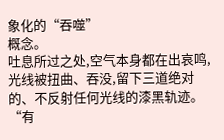象化的“吞噬”
概念。
吐息所过之处,空气本身都在出哀鸣,光线被扭曲、吞没,留下三道绝对的、不反射任何光线的漆黑轨迹。
“有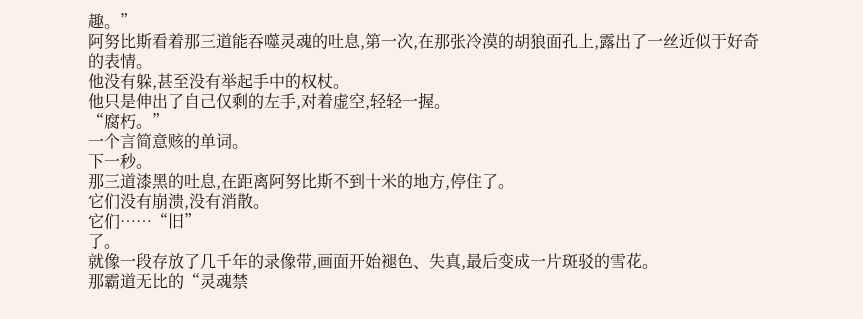趣。”
阿努比斯看着那三道能吞噬灵魂的吐息,第一次,在那张冷漠的胡狼面孔上,露出了一丝近似于好奇的表情。
他没有躲,甚至没有举起手中的权杖。
他只是伸出了自己仅剩的左手,对着虚空,轻轻一握。
“腐朽。”
一个言简意赅的单词。
下一秒。
那三道漆黑的吐息,在距离阿努比斯不到十米的地方,停住了。
它们没有崩溃,没有消散。
它们……“旧”
了。
就像一段存放了几千年的录像带,画面开始褪色、失真,最后变成一片斑驳的雪花。
那霸道无比的“灵魂禁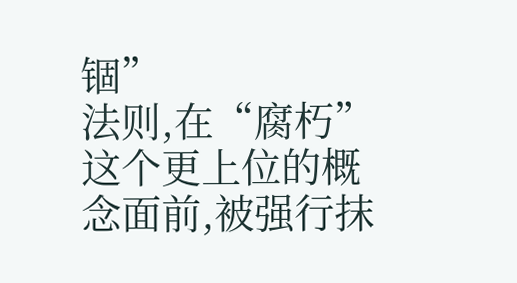锢”
法则,在“腐朽”
这个更上位的概念面前,被强行抹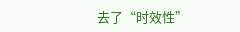去了“时效性”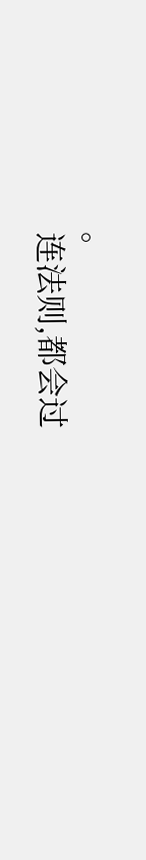。
连法则,都会过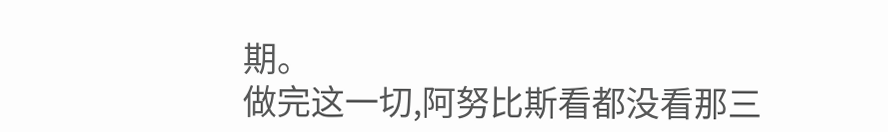期。
做完这一切,阿努比斯看都没看那三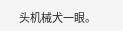头机械犬一眼。